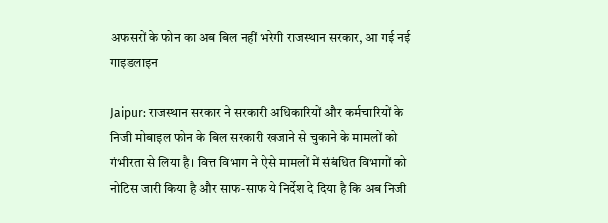अफसरों के फोन का अब बिल नहीं भरेगी राजस्थान सरकार, आ गई नई गाइडलाइन

Jaipur: राजस्थान सरकार ने सरकारी अधिकारियों और कर्मचारियों के निजी मोबाइल फोन के बिल सरकारी खजाने से चुकाने के मामलों को गंभीरता से लिया है। वित्त विभाग ने ऐसे मामलों में संबंधित विभागों को नोटिस जारी किया है और साफ-साफ ये निर्देश दे दिया है कि अब निजी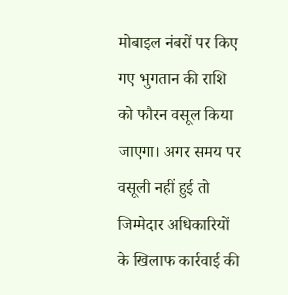मोबाइल नंबरों पर किए गए भुगतान की राशि को फौरन वसूल किया जाएगा। अगर समय पर वसूली नहीं हुई तो जिम्मेदार अधिकारियों के खिलाफ कार्रवाई की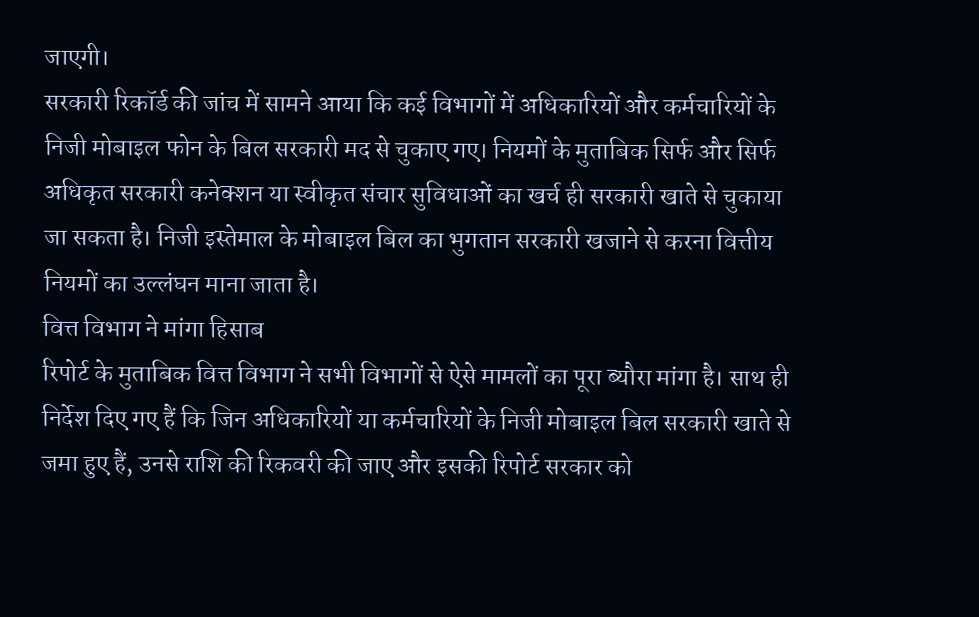जाएगी।
सरकारी रिकॉर्ड की जांच में सामने आया कि कई विभागों में अधिकारियों और कर्मचारियों के निजी मोबाइल फोन के बिल सरकारी मद से चुकाए गए। नियमों के मुताबिक सिर्फ और सिर्फ अधिकृत सरकारी कनेक्शन या स्वीकृत संचार सुविधाओं का खर्च ही सरकारी खाते से चुकाया जा सकता है। निजी इस्तेमाल के मोबाइल बिल का भुगतान सरकारी खजाने से करना वित्तीय नियमों का उल्लंघन माना जाता है।
वित्त विभाग ने मांगा हिसाब
रिपोर्ट के मुताबिक वित्त विभाग ने सभी विभागों से ऐसे मामलों का पूरा ब्यौरा मांगा है। साथ ही निर्देश दिए गए हैं कि जिन अधिकारियों या कर्मचारियों के निजी मोबाइल बिल सरकारी खाते से जमा हुए हैं, उनसे राशि की रिकवरी की जाए और इसकी रिपोर्ट सरकार को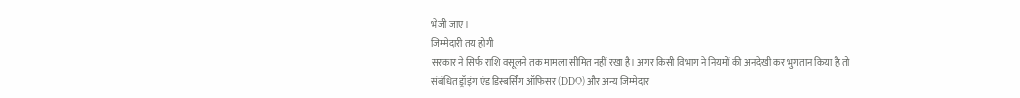भेजी जाए।
जिम्मेदारी तय होगी
सरकार ने सिर्फ राशि वसूलने तक मामला सीमित नहीं रखा है। अगर किसी विभाग ने नियमों की अनदेखी कर भुगतान किया है तो संबंधित ड्रॉइंग एंड डिस्बर्सिंग ऑफिसर (DDO) और अन्य जिम्मेदार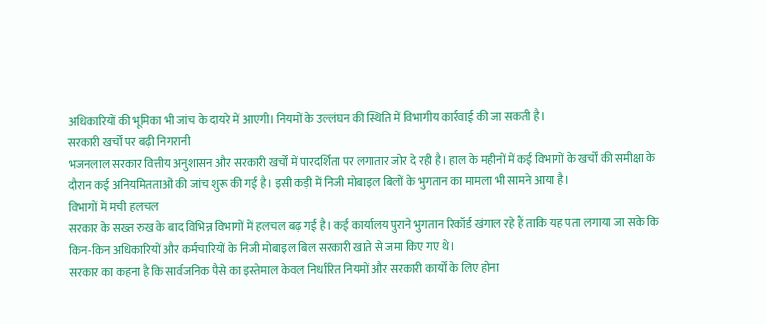अधिकारियों की भूमिका भी जांच के दायरे में आएगी। नियमों के उल्लंघन की स्थिति में विभागीय कार्रवाई की जा सकती है।
सरकारी खर्चों पर बढ़ी निगरानी
भजनलाल सरकार वित्तीय अनुशासन और सरकारी खर्चों में पारदर्शिता पर लगातार जोर दे रही है। हाल के महीनों में कई विभागों के खर्चों की समीक्षा के दौरान कई अनियमितताओं की जांच शुरू की गई है। इसी कड़ी में निजी मोबाइल बिलों के भुगतान का मामला भी सामने आया है।
विभागों में मची हलचल
सरकार के सख्त रुख के बाद विभिन्न विभागों में हलचल बढ़ गई है। कई कार्यालय पुराने भुगतान रिकॉर्ड खंगाल रहे हैं ताकि यह पता लगाया जा सके कि किन-किन अधिकारियों और कर्मचारियों के निजी मोबाइल बिल सरकारी खाते से जमा किए गए थे।
सरकार का कहना है कि सार्वजनिक पैसे का इस्तेमाल केवल निर्धारित नियमों और सरकारी कार्यों के लिए होना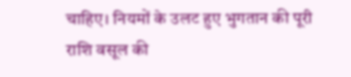चाहिए। नियमों के उलट हुए भुगतान की पूरी राशि वसूल की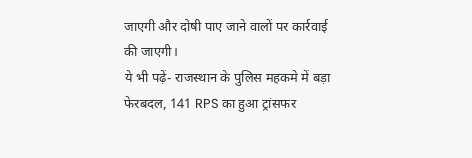जाएगी और दोषी पाए जाने वालों पर कार्रवाई की जाएगी।
ये भी पढ़ें- राजस्थान के पुलिस महकमे में बड़ा फेरबदल, 141 RPS का हुआ ट्रांसफर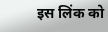इस लिंक को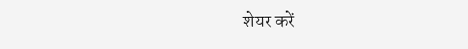शेयर करें